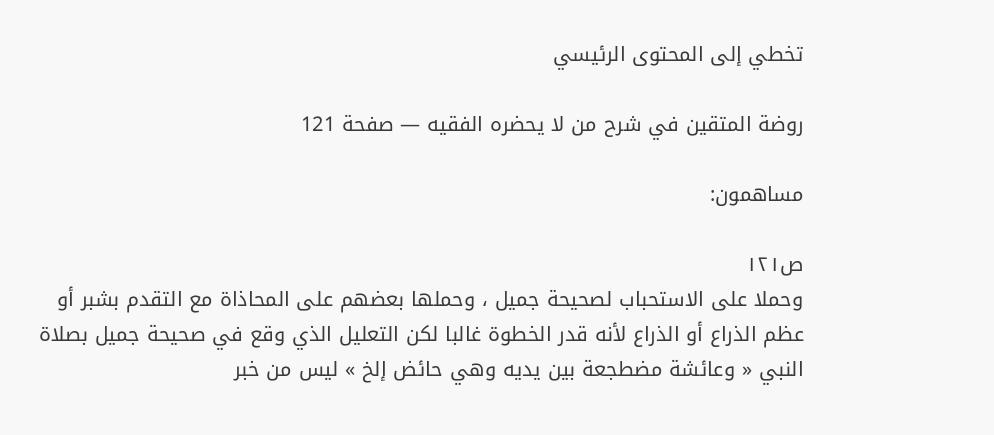تخطي إلى المحتوى الرئيسي

روضة المتقين في شرح من لا يحضره الفقيه — صفحة 121

مساهمون:

ص١٢١
وحملا على الاستحباب لصحيحة جميل ، وحملها بعضهم على المحاذاة مع التقدم بشبر أو عظم الذراع أو الذراع لأنه قدر الخطوة غالبا لكن التعليل الذي وقع في صحيحة جميل بصلاة النبي « وعائشة مضطجعة بين يديه وهي حائض إلخ » ليس من خبر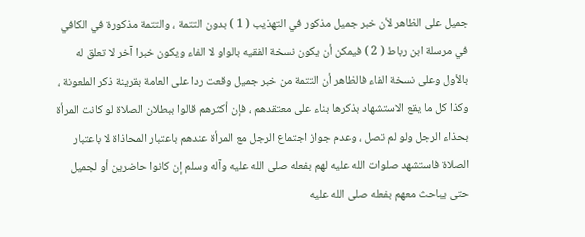جميل على الظاهر لأن خبر جميل مذكور في التهذيب ( 1 ) بدون التتمة ، والتتمة مذكورة في الكافي في مرسلة ابن رباط ( 2 ) فيمكن أن يكون نسخة الفقيه بالواو لا الفاء ويكون خبرا آخر لا تعلق له بالأول وعلى نسخة الفاء فالظاهر أن التتمة من خبر جميل وقعت ردا على العامة بقرينة ذكر الملعونة ، وكذا كل ما يقع الاستشهاد بذكرها بناء على معتقدهم ، فإن أكثرهم قالوا ببطلان الصلاة لو كانت المرأة بحذاء الرجل ولو لم تصل ، وعدم جواز اجتماع الرجل مع المرأة عندهم باعتبار المحاذاة لا باعتبار الصلاة فاستشهد صلوات الله عليه لهم بفعله صلى الله عليه وآله وسلم إن كانوا حاضرين أو لجميل حتى يباحث معهم بفعله صلى الله عليه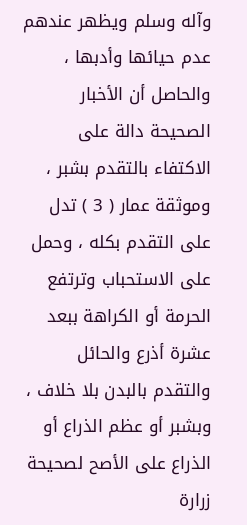وآله وسلم ويظهر عندهم عدم حيائها وأدبها ، والحاصل أن الأخبار الصحيحة دالة على الاكتفاء بالتقدم بشبر ، وموثقة عمار ( 3 ) تدل على التقدم بكله ، وحمل على الاستحباب وترتفع الحرمة أو الكراهة ببعد عشرة أذرع والحائل والتقدم بالبدن بلا خلاف ، وبشبر أو عظم الذراع أو الذراع على الأصح لصحيحة زرارة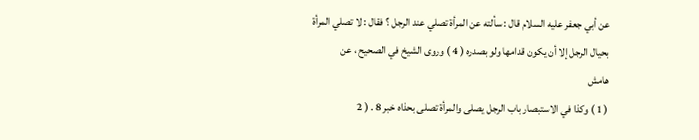عن أبي جعفر عليه السلام قال : سألته عن المرأة تصلي عند الرجل ؟ فقال : لا تصلي المرأة بحيال الرجل إلا أن يكون قدامها ولو بصدره ( 4 ) وروى الشيخ في الصحيح ، عن
هامش
( 1 ) وكذا في الاستبصار باب الرجل يصلى والمرأة تصلى بحذاه خبر 8 . ( 2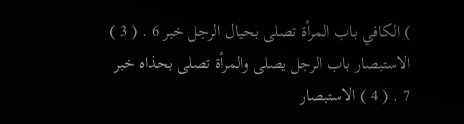) الكافي باب المرأة تصلى بحيال الرجل خبر 6 . ( 3 ) الاستبصار باب الرجل يصلى والمرأة تصلى بحذاه خبر 7 . ( 4 ) الاستبصار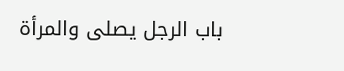باب الرجل يصلى والمرأة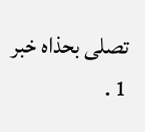تصلى بحذاه خبر 1 .